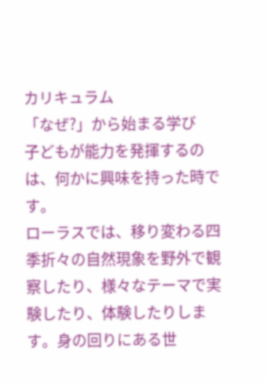カリキュラム
「なぜ?」から始まる学び
子どもが能力を発揮するのは、何かに興味を持った時です。
ローラスでは、移り変わる四季折々の自然現象を野外で観察したり、様々なテーマで実験したり、体験したりします。身の回りにある世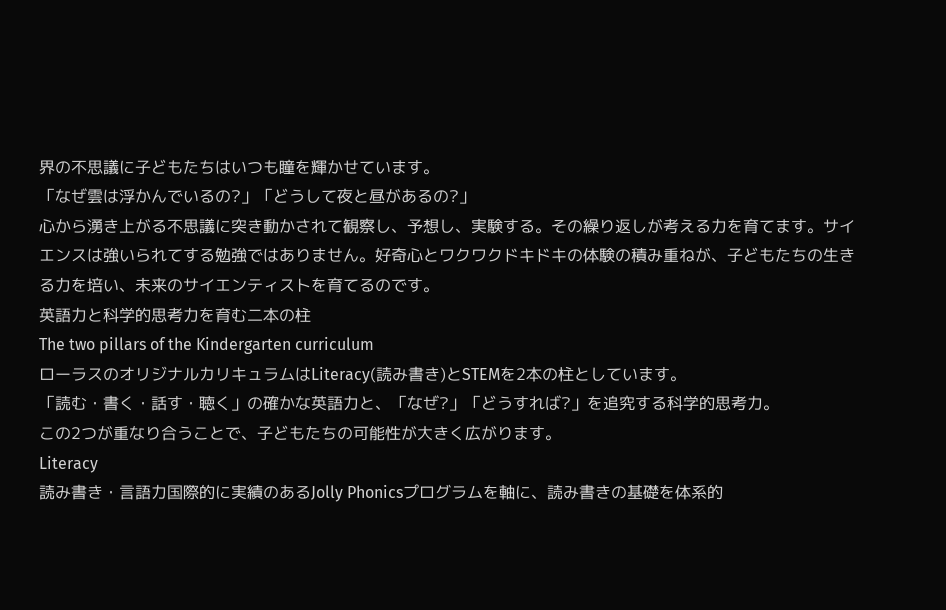界の不思議に子どもたちはいつも瞳を輝かせています。
「なぜ雲は浮かんでいるの?」「どうして夜と昼があるの?」
心から湧き上がる不思議に突き動かされて観察し、予想し、実験する。その繰り返しが考える力を育てます。サイエンスは強いられてする勉強ではありません。好奇心とワクワクドキドキの体験の積み重ねが、子どもたちの生きる力を培い、未来のサイエンティストを育てるのです。
英語力と科学的思考力を育む二本の柱
The two pillars of the Kindergarten curriculum
ローラスのオリジナルカリキュラムはLiteracy(読み書き)とSTEMを2本の柱としています。
「読む・書く・話す・聴く」の確かな英語力と、「なぜ?」「どうすれば?」を追究する科学的思考力。
この2つが重なり合うことで、子どもたちの可能性が大きく広がります。
Literacy
読み書き・言語力国際的に実績のあるJolly Phonicsプログラムを軸に、読み書きの基礎を体系的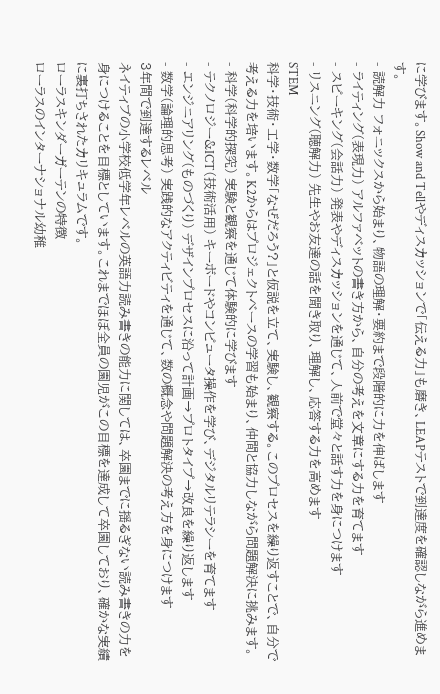に学びます。Show and Tellやディスカッションで「伝える力」も磨き、LEAPテストで到達度を確認しながら進めます。
- 読解力 フォニックスから始まり、物語の理解・要約まで段階的に力を伸ばします
- ライティング(表現力) アルファベットの書き方から、自分の考えを文章にする力を育てます
- スピーキング(会話力) 発表やディスカッションを通じて、人前で堂々と話す力を身につけます
- リスニング(聴解力) 先生やお友達の話を聞き取り、理解し、応答する力を高めます
STEM
科学・技術・工学・数学「なぜだろう?」と仮説を立て、実験し、観察する。このプロセスを繰り返すことで、自分で考える力を培います。K2からはプロジェクトベースの学習も始まり、仲間と協力しながら問題解決に挑みます。
- 科学(科学的探究) 実験と観察を通じて体験的に学びます
- テクノロジー&ICT(技術活用) キーボードやコンピュータ操作を学び、デジタルリテラシーを育てます
- エンジニアリング(ものづくり) デザインプロセスに沿って計画→プロトタイプ→改良を繰り返します
- 数学(論理的思考) 実践的なアクティビティを通じて、数の概念や問題解決の考え方を身につけます
3年間で到達するレベル
ネイティブの小学校低学年レベルの英語力読み書きの能力に関しては、卒園までに揺るぎない読み書きの力を身につけることを目標としています。これまでほぼ全員の園児がこの目標を達成して卒園しており、確かな実績に裏打ちされたカリキュラムです。
ローラスキンダーガーテンの特徴
ローラスのインターナショナル幼稚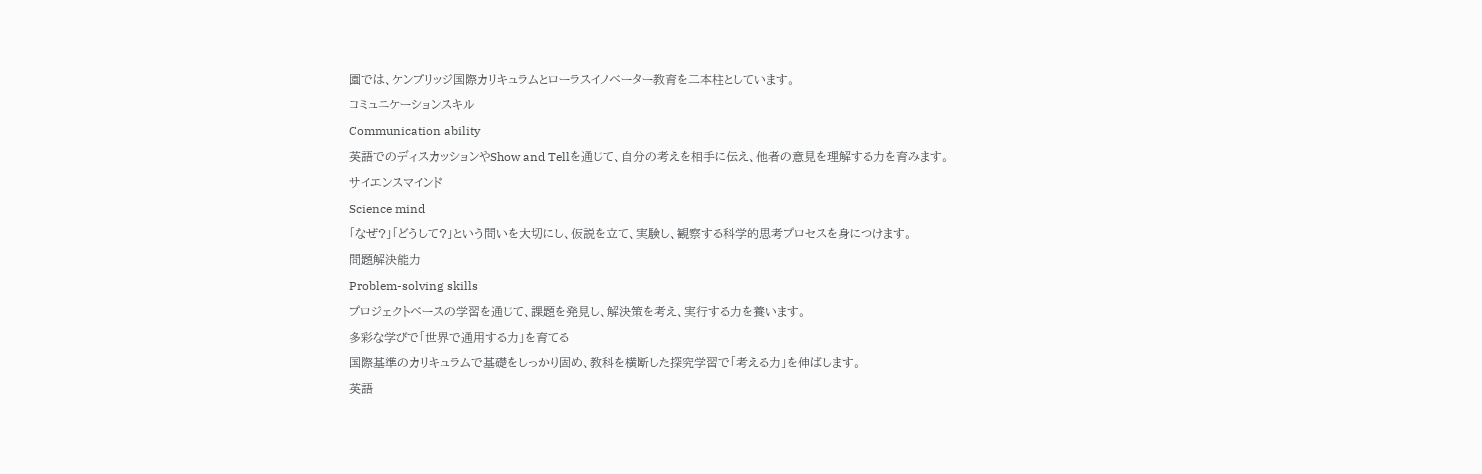園では、ケンブリッジ国際カリキュラムとローラスイノベーター教育を二本柱としています。
コミュニケーションスキル
Communication ability
英語でのディスカッションやShow and Tellを通じて、自分の考えを相手に伝え、他者の意見を理解する力を育みます。
サイエンスマインド
Science mind
「なぜ?」「どうして?」という問いを大切にし、仮説を立て、実験し、観察する科学的思考プロセスを身につけます。
問題解決能力
Problem-solving skills
プロジェクトベースの学習を通じて、課題を発見し、解決策を考え、実行する力を養います。
多彩な学びで「世界で通用する力」を育てる
国際基準のカリキュラムで基礎をしっかり固め、教科を横断した探究学習で「考える力」を伸ばします。
英語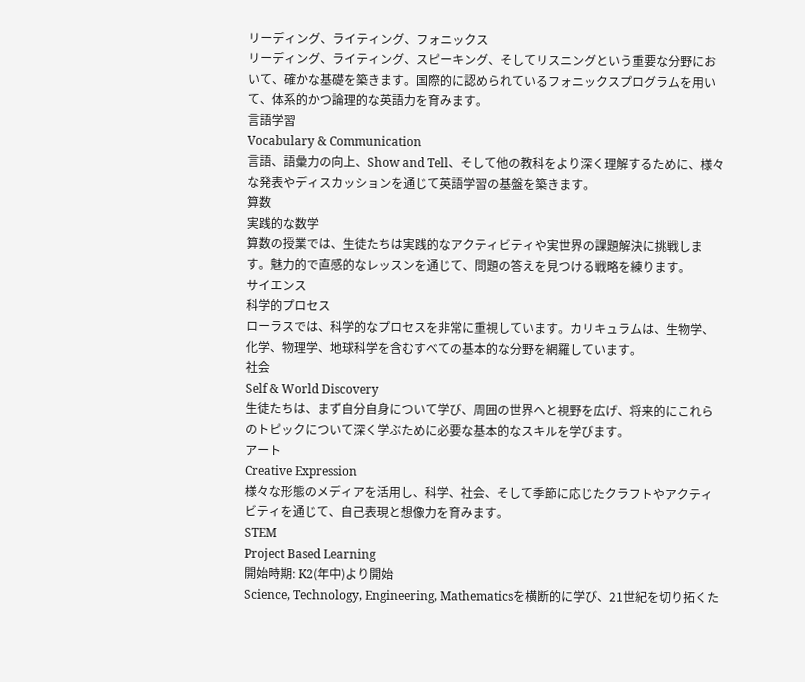リーディング、ライティング、フォニックス
リーディング、ライティング、スピーキング、そしてリスニングという重要な分野において、確かな基礎を築きます。国際的に認められているフォニックスプログラムを用いて、体系的かつ論理的な英語力を育みます。
言語学習
Vocabulary & Communication
言語、語彙力の向上、Show and Tell、そして他の教科をより深く理解するために、様々な発表やディスカッションを通じて英語学習の基盤を築きます。
算数
実践的な数学
算数の授業では、生徒たちは実践的なアクティビティや実世界の課題解決に挑戦します。魅力的で直感的なレッスンを通じて、問題の答えを見つける戦略を練ります。
サイエンス
科学的プロセス
ローラスでは、科学的なプロセスを非常に重視しています。カリキュラムは、生物学、化学、物理学、地球科学を含むすべての基本的な分野を網羅しています。
社会
Self & World Discovery
生徒たちは、まず自分自身について学び、周囲の世界へと視野を広げ、将来的にこれらのトピックについて深く学ぶために必要な基本的なスキルを学びます。
アート
Creative Expression
様々な形態のメディアを活用し、科学、社会、そして季節に応じたクラフトやアクティビティを通じて、自己表現と想像力を育みます。
STEM
Project Based Learning
開始時期: K2(年中)より開始
Science, Technology, Engineering, Mathematicsを横断的に学び、21世紀を切り拓くた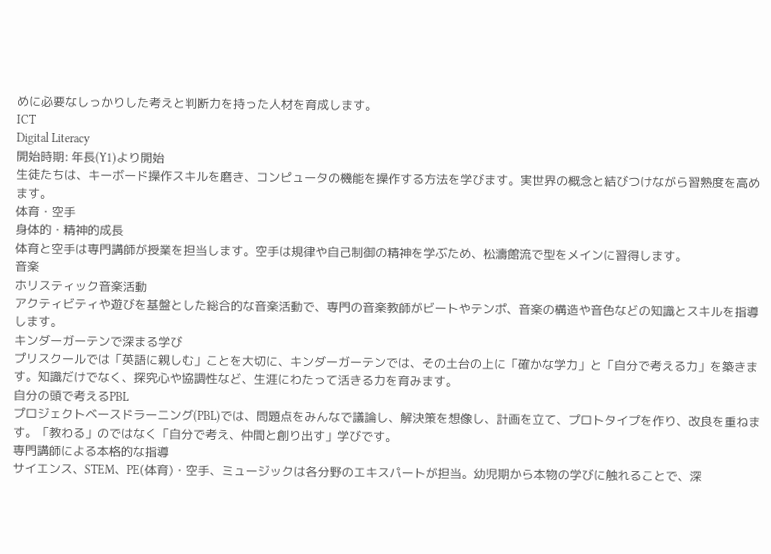めに必要なしっかりした考えと判断力を持った人材を育成します。
ICT
Digital Literacy
開始時期: 年長(Y1)より開始
生徒たちは、キーボード操作スキルを磨き、コンピュータの機能を操作する方法を学びます。実世界の概念と結びつけながら習熟度を高めます。
体育・空手
身体的・精神的成長
体育と空手は専門講師が授業を担当します。空手は規律や自己制御の精神を学ぶため、松濤館流で型をメインに習得します。
音楽
ホリスティック音楽活動
アクティビティや遊びを基盤とした総合的な音楽活動で、専門の音楽教師がビートやテンポ、音楽の構造や音色などの知識とスキルを指導します。
キンダーガーテンで深まる学び
プリスクールでは「英語に親しむ」ことを大切に、キンダーガーテンでは、その土台の上に「確かな学力」と「自分で考える力」を築きます。知識だけでなく、探究心や協調性など、生涯にわたって活きる力を育みます。
自分の頭で考えるPBL
プロジェクトベースドラーニング(PBL)では、問題点をみんなで議論し、解決策を想像し、計画を立て、プロトタイプを作り、改良を重ねます。「教わる」のではなく「自分で考え、仲間と創り出す」学びです。
専門講師による本格的な指導
サイエンス、STEM、PE(体育)・空手、ミュージックは各分野のエキスパートが担当。幼児期から本物の学びに触れることで、深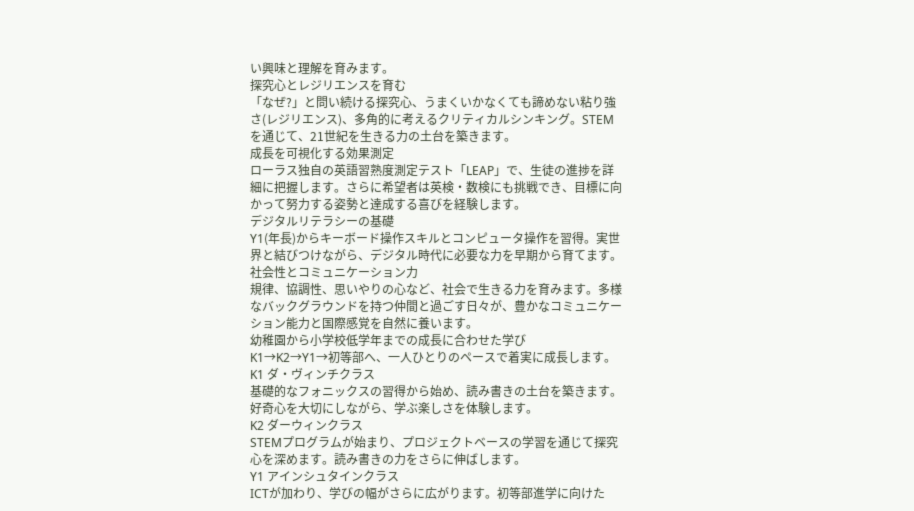い興味と理解を育みます。
探究心とレジリエンスを育む
「なぜ?」と問い続ける探究心、うまくいかなくても諦めない粘り強さ(レジリエンス)、多角的に考えるクリティカルシンキング。STEMを通じて、21世紀を生きる力の土台を築きます。
成長を可視化する効果測定
ローラス独自の英語習熟度測定テスト「LEAP」で、生徒の進捗を詳細に把握します。さらに希望者は英検・数検にも挑戦でき、目標に向かって努力する姿勢と達成する喜びを経験します。
デジタルリテラシーの基礎
Y1(年長)からキーボード操作スキルとコンピュータ操作を習得。実世界と結びつけながら、デジタル時代に必要な力を早期から育てます。
社会性とコミュニケーション力
規律、協調性、思いやりの心など、社会で生きる力を育みます。多様なバックグラウンドを持つ仲間と過ごす日々が、豊かなコミュニケーション能力と国際感覚を自然に養います。
幼稚園から小学校低学年までの成長に合わせた学び
K1→K2→Y1→初等部へ、一人ひとりのペースで着実に成長します。
K1 ダ・ヴィンチクラス
基礎的なフォニックスの習得から始め、読み書きの土台を築きます。好奇心を大切にしながら、学ぶ楽しさを体験します。
K2 ダーウィンクラス
STEMプログラムが始まり、プロジェクトベースの学習を通じて探究心を深めます。読み書きの力をさらに伸ばします。
Y1 アインシュタインクラス
ICTが加わり、学びの幅がさらに広がります。初等部進学に向けた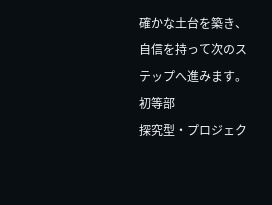確かな土台を築き、自信を持って次のステップへ進みます。
初等部
探究型・プロジェク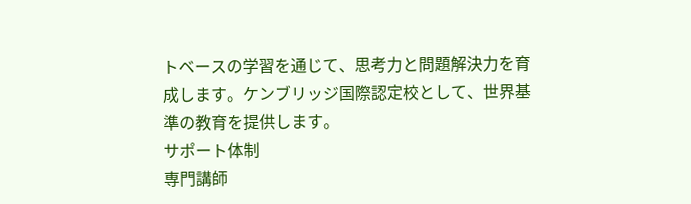トベースの学習を通じて、思考力と問題解決力を育成します。ケンブリッジ国際認定校として、世界基準の教育を提供します。
サポート体制
専門講師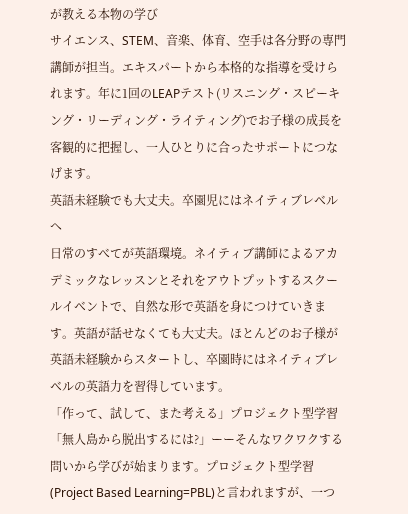が教える本物の学び
サイエンス、STEM、音楽、体育、空手は各分野の専門講師が担当。エキスパートから本格的な指導を受けられます。年に1回のLEAPテスト(リスニング・スピーキング・リーディング・ライティング)でお子様の成長を客観的に把握し、一人ひとりに合ったサポートにつなげます。
英語未経験でも大丈夫。卒園児にはネイティブレベルへ
日常のすべてが英語環境。ネイティブ講師によるアカデミックなレッスンとそれをアウトプットするスクールイベントで、自然な形で英語を身につけていきます。英語が話せなくても大丈夫。ほとんどのお子様が英語未経験からスタートし、卒園時にはネイティブレベルの英語力を習得しています。
「作って、試して、また考える」プロジェクト型学習
「無人島から脱出するには?」ーーそんなワクワクする問いから学びが始まります。プロジェクト型学習(Project Based Learning=PBL)と言われますが、一つ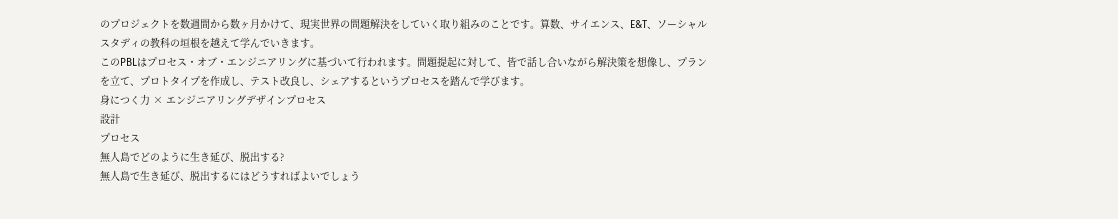のプロジェクトを数週間から数ヶ月かけて、現実世界の問題解決をしていく取り組みのことです。算数、サイエンス、E&T、ソーシャルスタディの教科の垣根を越えて学んでいきます。
このPBLはプロセス・オブ・エンジニアリングに基づいて行われます。問題提起に対して、皆で話し合いながら解決策を想像し、プランを立て、プロトタイプを作成し、テスト改良し、シェアするというプロセスを踏んで学びます。
身につく力 × エンジニアリングデザインプロセス
設計
プロセス
無人島でどのように生き延び、脱出する?
無人島で生き延び、脱出するにはどうすればよいでしょう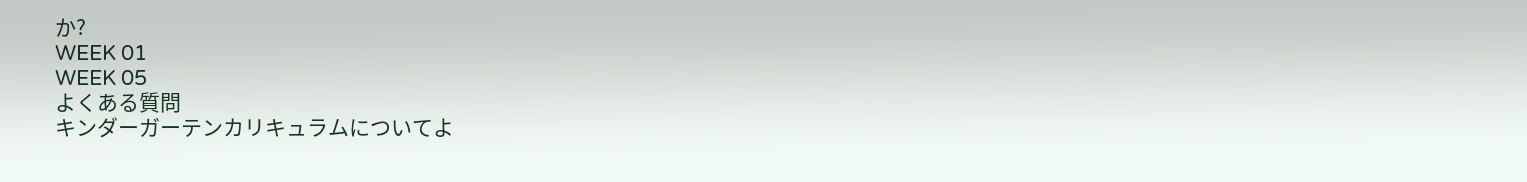か?
WEEK 01
WEEK 05
よくある質問
キンダーガーテンカリキュラムについてよ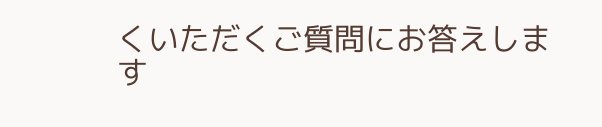くいただくご質問にお答えします